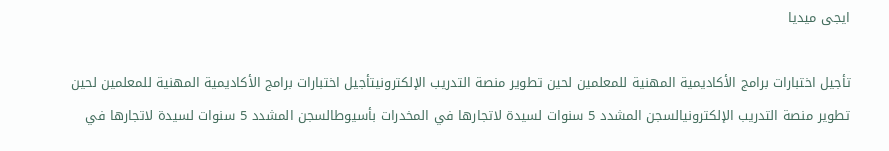ايجى ميديا

تأجيل اختبارات برامج الأكاديمية المهنية للمعلمين لحين تطوير منصة التدريب الإلكترونيتأجيل اختبارات برامج الأكاديمية المهنية للمعلمين لحين تطوير منصة التدريب الإلكترونيالسجن المشدد 5 سنوات لسيدة لاتجارها في المخدرات بأسيوطالسجن المشدد 5 سنوات لسيدة لاتجارها في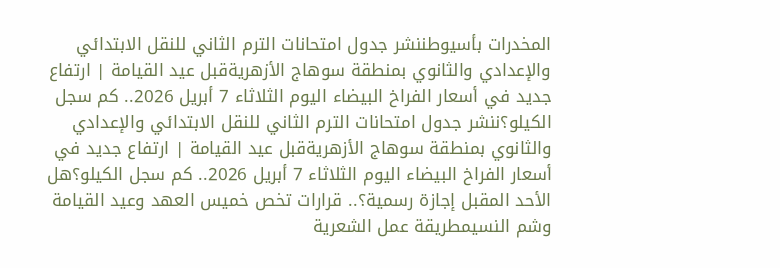المخدرات بأسيوطننشر جدول امتحانات الترم الثاني للنقل الابتدائي والإعدادي والثانوي بمنطقة سوهاج الأزهريةقبل عيد القيامة | ارتفاع جديد في أسعار الفراخ البيضاء اليوم الثلاثاء 7 أبريل 2026.. كم سجل الكيلو؟ننشر جدول امتحانات الترم الثاني للنقل الابتدائي والإعدادي والثانوي بمنطقة سوهاج الأزهريةقبل عيد القيامة | ارتفاع جديد في أسعار الفراخ البيضاء اليوم الثلاثاء 7 أبريل 2026.. كم سجل الكيلو؟هل الأحد المقبل إجازة رسمية؟.. قرارات تخص خميس العهد وعيد القيامة وشم النسيمطريقة عمل الشعرية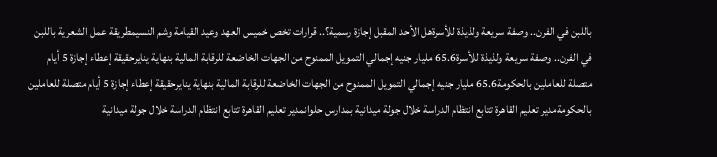باللبن في الفرن.. وصفة سريعة ولذيذة للأسرةهل الأحد المقبل إجازة رسمية؟.. قرارات تخص خميس العهد وعيد القيامة وشم النسيمطريقة عمل الشعرية باللبن في الفرن.. وصفة سريعة ولذيذة للأسرة65.6 مليار جنيه إجمالي التمويل الممنوح من الجهات الخاضعة للرقابة المالية بنهاية ينايرحقيقة إعطاء إجازة 5 أيام متصلة للعاملين بالحكومة65.6 مليار جنيه إجمالي التمويل الممنوح من الجهات الخاضعة للرقابة المالية بنهاية ينايرحقيقة إعطاء إجازة 5 أيام متصلة للعاملين بالحكومةمدير تعليم القاهرة تتابع انتظام الدراسة خلال جولة ميدانية بمدارس حلوانمدير تعليم القاهرة تتابع انتظام الدراسة خلال جولة ميدانية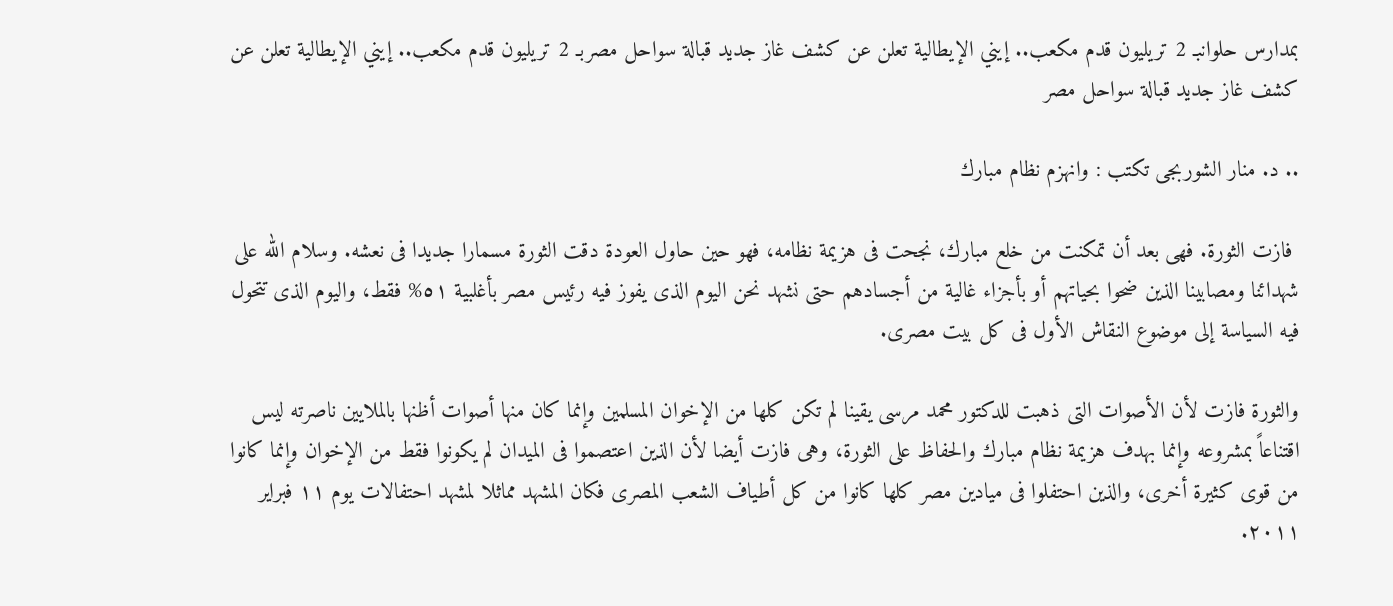بمدارس حلوانبـ 2 تريليون قدم مكعب.. إيني الإيطالية تعلن عن كشف غاز جديد قبالة سواحل مصربـ 2 تريليون قدم مكعب.. إيني الإيطالية تعلن عن كشف غاز جديد قبالة سواحل مصر

.. د. منار الشوربجى تكتب : وانهزم نظام مبارك

 فازت الثورة. فهى بعد أن تمكنت من خلع مبارك، نجحت فى هزيمة نظامه، فهو حين حاول العودة دقت الثورة مسمارا جديدا فى نعشه. وسلام الله على شهدائنا ومصابينا الذين ضحوا بحياتهم أو بأجزاء غالية من أجسادهم حتى نشهد نحن اليوم الذى يفوز فيه رئيس مصر بأغلبية ٥١% فقط، واليوم الذى تتحول فيه السياسة إلى موضوع النقاش الأول فى كل بيت مصرى.

والثورة فازت لأن الأصوات التى ذهبت للدكتور محمد مرسى يقينا لم تكن كلها من الإخوان المسلمين وإنما كان منها أصوات أظنها بالملايين ناصرته ليس اقتناعاً بمشروعه وإنما بهدف هزيمة نظام مبارك والحفاظ على الثورة، وهى فازت أيضا لأن الذين اعتصموا فى الميدان لم يكونوا فقط من الإخوان وإنما كانوا من قوى كثيرة أخرى، والذين احتفلوا فى ميادين مصر كلها كانوا من كل أطياف الشعب المصرى فكان المشهد مماثلا لمشهد احتفالات يوم ١١ فبراير ٢٠١١.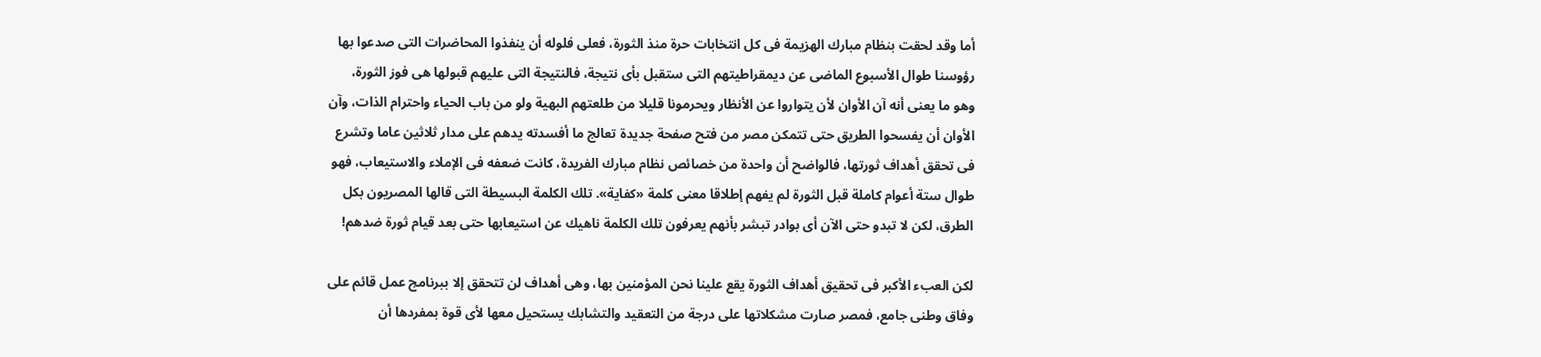أما وقد لحقت بنظام مبارك الهزيمة فى كل انتخابات حرة منذ الثورة، فعلى فلوله أن ينفذوا المحاضرات التى صدعوا بها رؤوسنا طوال الأسبوع الماضى عن ديمقراطيتهم التى ستقبل بأى نتيجة، فالنتيجة التى عليهم قبولها هى فوز الثورة، وهو ما يعنى أنه آن الأوان لأن يتواروا عن الأنظار ويحرمونا قليلا من طلعتهم البهية ولو من باب الحياء واحترام الذات، وآن الأوان أن يفسحوا الطريق حتى تتمكن مصر من فتح صفحة جديدة تعالج ما أفسدته يدهم على مدار ثلاثين عاما وتشرع فى تحقق أهداف ثورتها، فالواضح أن واحدة من خصائص نظام مبارك الفريدة، كانت ضعفه فى الإملاء والاستيعاب، فهو طوال ستة أعوام كاملة قبل الثورة لم يفهم إطلاقا معنى كلمة «كفاية». تلك الكلمة البسيطة التى قالها المصريون بكل الطرق، لكن لا تبدو حتى الآن أى بوادر تبشر بأنهم يعرفون تلك الكلمة ناهيك عن استيعابها حتى بعد قيام ثورة ضدهم!

لكن العبء الأكبر فى تحقيق أهداف الثورة يقع علينا نحن المؤمنين بها، وهى أهداف لن تتحقق إلا ببرنامج عمل قائم على وفاق وطنى جامع، فمصر صارت مشكلاتها على درجة من التعقيد والتشابك يستحيل معها لأى قوة بمفردها أن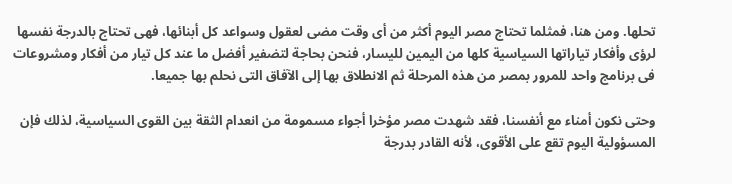تحلها. ومن هنا، فمثلما تحتاج مصر اليوم أكثر من أى وقت مضى لعقول وسواعد كل أبنائها، فهى تحتاج بالدرجة نفسها لرؤى وأفكار تياراتها السياسية كلها من اليمين لليسار، فنحن بحاجة لتضفير أفضل ما عند كل تيار من أفكار ومشروعات فى برنامج واحد للمرور بمصر من هذه المرحلة ثم الانطلاق بها إلى الآفاق التى نحلم بها جميعا.

وحتى نكون أمناء مع أنفسنا، فقد شهدت مصر مؤخرا أجواء مسمومة من انعدام الثقة بين القوى السياسية، لذلك فإن المسؤولية اليوم تقع على الأقوى، لأنه القادر بدرجة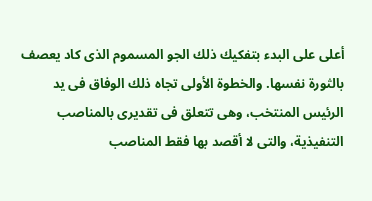أعلى على البدء بتفكيك ذلك الجو المسموم الذى كاد يعصف بالثورة نفسها. والخطوة الأولى تجاه ذلك الوفاق فى يد الرئيس المنتخب، وهى تتعلق فى تقديرى بالمناصب التنفيذية، والتى لا أقصد بها فقط المناصب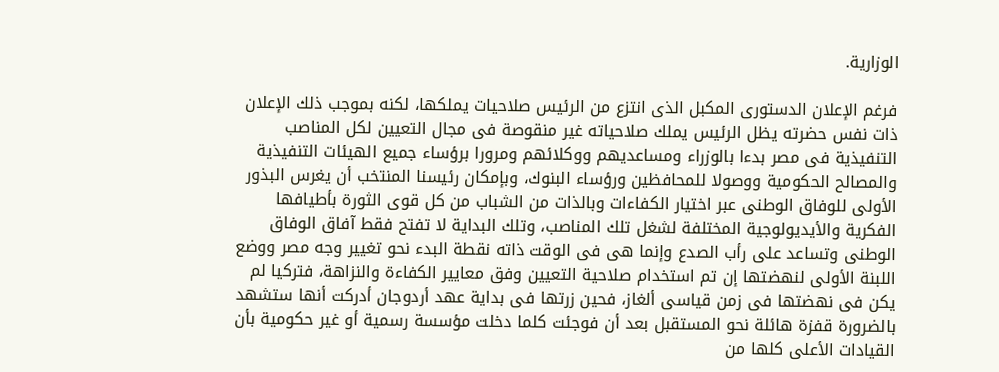الوزارية.

فرغم الإعلان الدستورى المكبل الذى انتزع من الرئيس صلاحيات يملكها، لكنه بموجب ذلك الإعلان ذات نفس حضرته يظل الرئيس يملك صلاحياته غير منقوصة فى مجال التعيين لكل المناصب التنفيذية فى مصر بدءا بالوزراء ومساعديهم ووكلائهم ومرورا برؤساء جميع الهيئات التنفيذية والمصالح الحكومية ووصولا للمحافظين ورؤساء البنوك، وبإمكان رئيسنا المنتخب أن يغرس البذور الأولى للوفاق الوطنى عبر اختيار الكفاءات وبالذات من الشباب من كل قوى الثورة بأطيافها الفكرية والأيديولوجية المختلفة لشغل تلك المناصب، وتلك البداية لا تفتح فقط آفاق الوفاق الوطنى وتساعد على رأب الصدع وإنما هى فى الوقت ذاته نقطة البدء نحو تغيير وجه مصر ووضع اللبنة الأولى لنهضتها إن تم استخدام صلاحية التعيين وفق معايير الكفاءة والنزاهة، فتركيا لم يكن فى نهضتها فى زمن قياسى ألغاز، فحين زرتها فى بداية عهد أردوجان أدركت أنها ستشهد بالضرورة قفزة هائلة نحو المستقبل بعد أن فوجئت كلما دخلت مؤسسة رسمية أو غير حكومية بأن القيادات الأعلى كلها من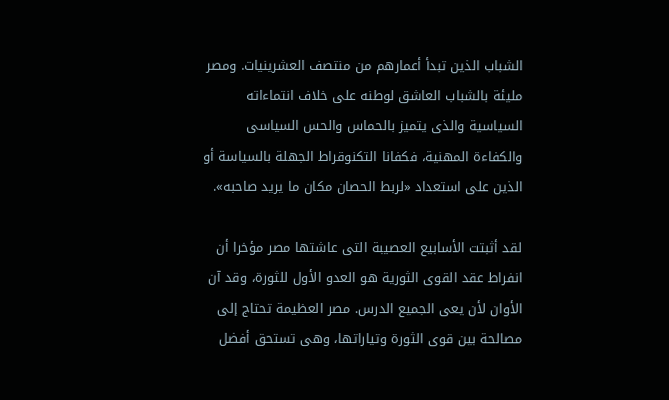الشباب الذين تبدأ أعمارهم من منتصف العشرينيات. ومصر مليئة بالشباب العاشق لوطنه على خلاف انتماءاته السياسية والذى يتميز بالحماس والحس السياسى والكفاءة المهنية، فكفانا التكنوقراط الجهلة بالسياسة أو الذين على استعداد «لربط الحصان مكان ما يريد صاحبه».

لقد أثبتت الأسابيع العصيبة التى عاشتها مصر مؤخرا أن انفراط عقد القوى الثورية هو العدو الأول للثورة، وقد آن الأوان لأن يعى الجميع الدرس. مصر العظيمة تحتاج إلى مصالحة بين قوى الثورة وتياراتها، وهى تستحق أفضل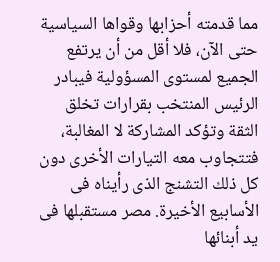مما قدمته أحزابها وقواها السياسية حتى الآن، فلا أقل من أن يرتفع الجميع لمستوى المسؤولية فيبادر الرئيس المنتخب بقرارات تخلق الثقة وتؤكد المشاركة لا المغالبة، فتتجاوب معه التيارات الأخرى دون كل ذلك التشنج الذى رأيناه فى الأسابيع الأخيرة. مصر مستقبلها فى يد أبنائها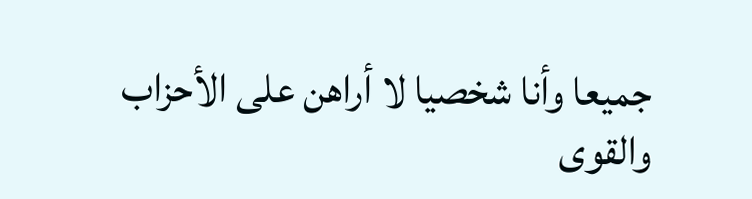جميعا وأنا شخصيا لا أراهن على الأحزاب والقوى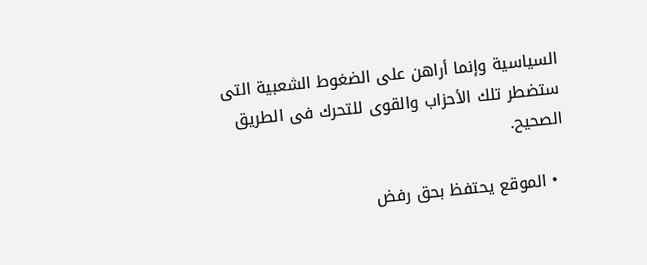السياسية وإنما أراهن على الضغوط الشعبية التى ستضطر تلك الأحزاب والقوى للتحرك فى الطريق الصحيح.

  • الموقع يحتفظ بحق رفض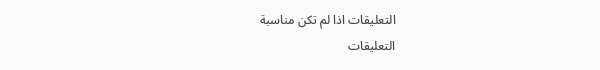التعليقات اذا لم تكن مناسبة
التعليقات